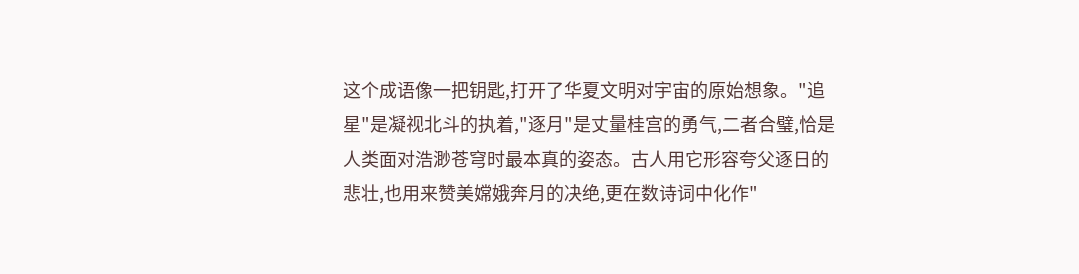这个成语像一把钥匙,打开了华夏文明对宇宙的原始想象。"追星"是凝视北斗的执着,"逐月"是丈量桂宫的勇气,二者合璧,恰是人类面对浩渺苍穹时最本真的姿态。古人用它形容夸父逐日的悲壮,也用来赞美嫦娥奔月的决绝,更在数诗词中化作"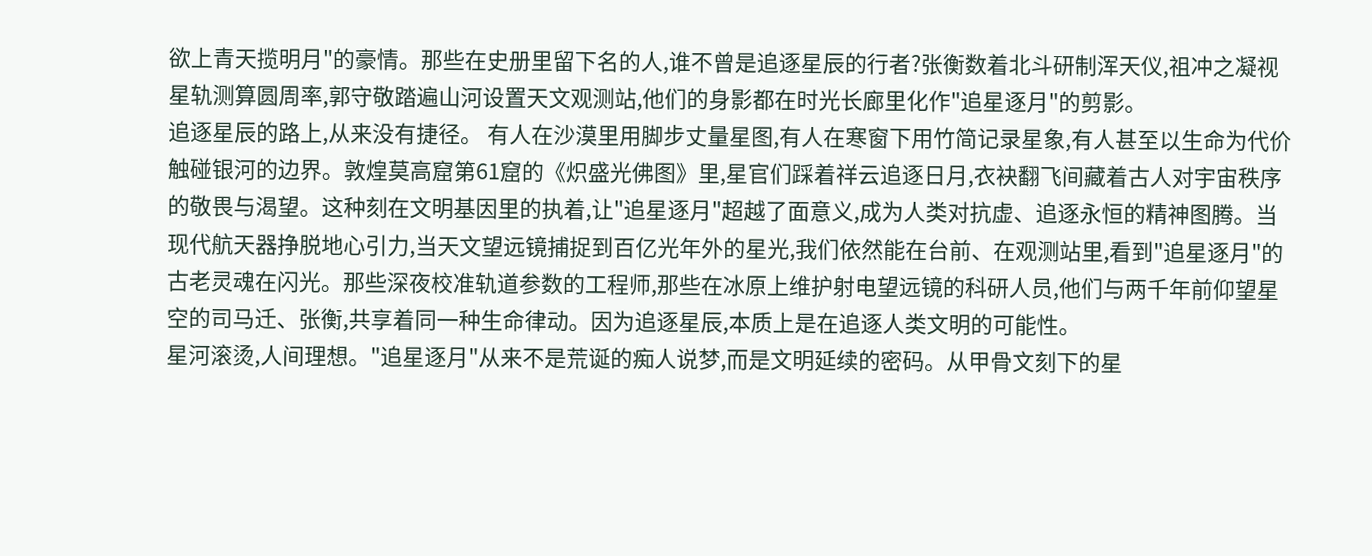欲上青天揽明月"的豪情。那些在史册里留下名的人,谁不曾是追逐星辰的行者?张衡数着北斗研制浑天仪,祖冲之凝视星轨测算圆周率,郭守敬踏遍山河设置天文观测站,他们的身影都在时光长廊里化作"追星逐月"的剪影。
追逐星辰的路上,从来没有捷径。 有人在沙漠里用脚步丈量星图,有人在寒窗下用竹简记录星象,有人甚至以生命为代价触碰银河的边界。敦煌莫高窟第61窟的《炽盛光佛图》里,星官们踩着祥云追逐日月,衣袂翻飞间藏着古人对宇宙秩序的敬畏与渴望。这种刻在文明基因里的执着,让"追星逐月"超越了面意义,成为人类对抗虚、追逐永恒的精神图腾。当现代航天器挣脱地心引力,当天文望远镜捕捉到百亿光年外的星光,我们依然能在台前、在观测站里,看到"追星逐月"的古老灵魂在闪光。那些深夜校准轨道参数的工程师,那些在冰原上维护射电望远镜的科研人员,他们与两千年前仰望星空的司马迁、张衡,共享着同一种生命律动。因为追逐星辰,本质上是在追逐人类文明的可能性。
星河滚烫,人间理想。"追星逐月"从来不是荒诞的痴人说梦,而是文明延续的密码。从甲骨文刻下的星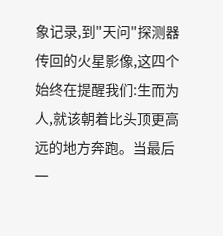象记录,到"天问"探测器传回的火星影像,这四个始终在提醒我们:生而为人,就该朝着比头顶更高远的地方奔跑。当最后一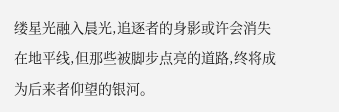缕星光融入晨光,追逐者的身影或许会消失在地平线,但那些被脚步点亮的道路,终将成为后来者仰望的银河。